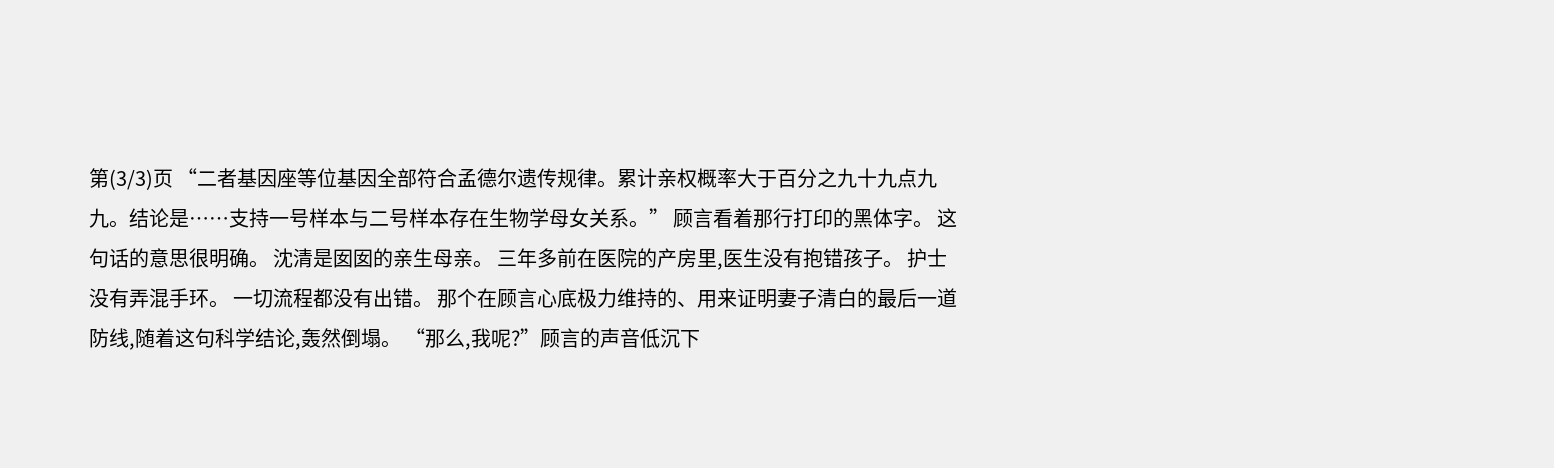第(3/3)页 “二者基因座等位基因全部符合孟德尔遗传规律。累计亲权概率大于百分之九十九点九九。结论是……支持一号样本与二号样本存在生物学母女关系。” 顾言看着那行打印的黑体字。 这句话的意思很明确。 沈清是囡囡的亲生母亲。 三年多前在医院的产房里,医生没有抱错孩子。 护士没有弄混手环。 一切流程都没有出错。 那个在顾言心底极力维持的、用来证明妻子清白的最后一道防线,随着这句科学结论,轰然倒塌。 “那么,我呢?”顾言的声音低沉下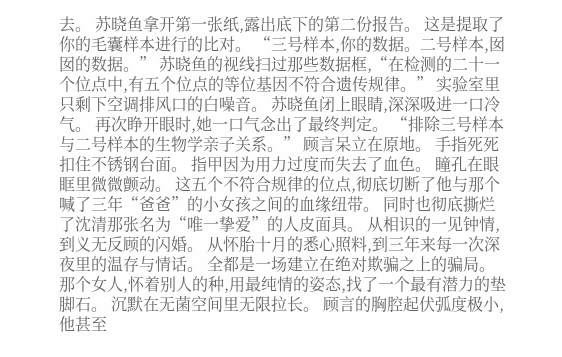去。 苏晓鱼拿开第一张纸,露出底下的第二份报告。 这是提取了你的毛囊样本进行的比对。 “三号样本,你的数据。二号样本,囡囡的数据。” 苏晓鱼的视线扫过那些数据框,“在检测的二十一个位点中,有五个位点的等位基因不符合遗传规律。” 实验室里只剩下空调排风口的白噪音。 苏晓鱼闭上眼睛,深深吸进一口冷气。 再次睁开眼时,她一口气念出了最终判定。 “排除三号样本与二号样本的生物学亲子关系。” 顾言呆立在原地。 手指死死扣住不锈钢台面。 指甲因为用力过度而失去了血色。 瞳孔在眼眶里微微颤动。 这五个不符合规律的位点,彻底切断了他与那个喊了三年“爸爸”的小女孩之间的血缘纽带。 同时也彻底撕烂了沈清那张名为“唯一挚爱”的人皮面具。 从相识的一见钟情,到义无反顾的闪婚。 从怀胎十月的悉心照料,到三年来每一次深夜里的温存与情话。 全都是一场建立在绝对欺骗之上的骗局。 那个女人,怀着别人的种,用最纯情的姿态,找了一个最有潜力的垫脚石。 沉默在无菌空间里无限拉长。 顾言的胸腔起伏弧度极小,他甚至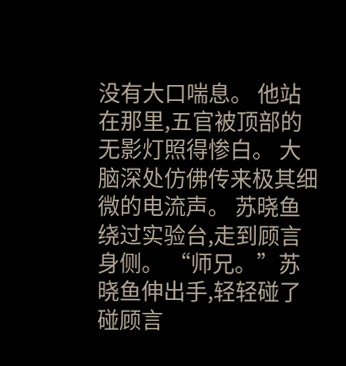没有大口喘息。 他站在那里,五官被顶部的无影灯照得惨白。 大脑深处仿佛传来极其细微的电流声。 苏晓鱼绕过实验台,走到顾言身侧。 “师兄。”苏晓鱼伸出手,轻轻碰了碰顾言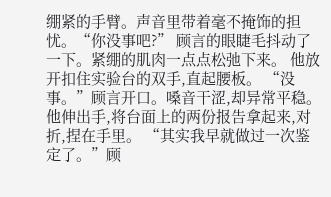绷紧的手臂。声音里带着毫不掩饰的担忧。“你没事吧?” 顾言的眼睫毛抖动了一下。紧绷的肌肉一点点松弛下来。 他放开扣住实验台的双手,直起腰板。 “没事。”顾言开口。嗓音干涩,却异常平稳。 他伸出手,将台面上的两份报告拿起来,对折,捏在手里。 “其实我早就做过一次鉴定了。”顾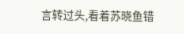言转过头,看着苏晓鱼错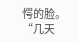愕的脸。“几天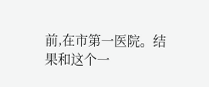前,在市第一医院。结果和这个一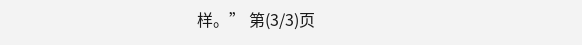样。” 第(3/3)页